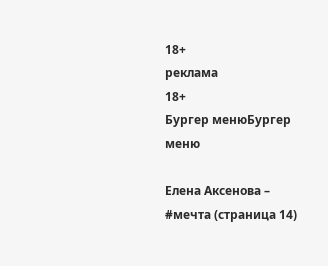18+
реклама
18+
Бургер менюБургер меню

Елена Аксенова – #мечта (страница 14)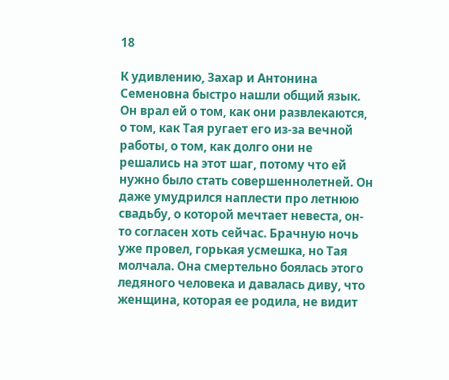18

К удивлению, Захар и Антонина Семеновна быстро нашли общий язык. Он врал ей о том, как они развлекаются, о том, как Тая ругает его из-за вечной работы, о том, как долго они не решались на этот шаг, потому что ей нужно было стать совершеннолетней. Он даже умудрился наплести про летнюю свадьбу, о которой мечтает невеста, он-то согласен хоть сейчас. Брачную ночь уже провел, горькая усмешка, но Тая молчала. Она смертельно боялась этого ледяного человека и давалась диву, что женщина, которая ее родила, не видит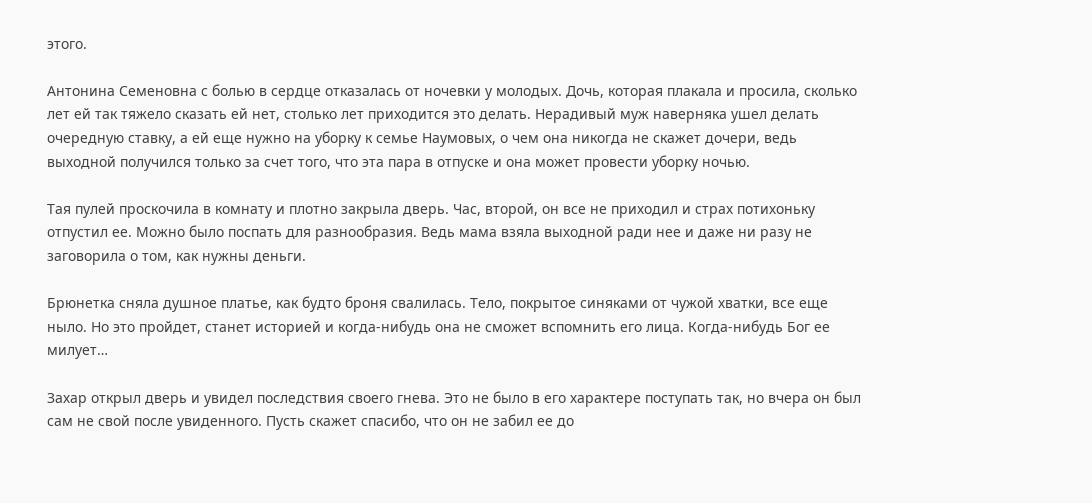этого.

Антонина Семеновна с болью в сердце отказалась от ночевки у молодых. Дочь, которая плакала и просила, сколько лет ей так тяжело сказать ей нет, столько лет приходится это делать. Нерадивый муж наверняка ушел делать очередную ставку, а ей еще нужно на уборку к семье Наумовых, о чем она никогда не скажет дочери, ведь выходной получился только за счет того, что эта пара в отпуске и она может провести уборку ночью.

Тая пулей проскочила в комнату и плотно закрыла дверь. Час, второй, он все не приходил и страх потихоньку отпустил ее. Можно было поспать для разнообразия. Ведь мама взяла выходной ради нее и даже ни разу не заговорила о том, как нужны деньги.

Брюнетка сняла душное платье, как будто броня свалилась. Тело, покрытое синяками от чужой хватки, все еще ныло. Но это пройдет, станет историей и когда-нибудь она не сможет вспомнить его лица. Когда-нибудь Бог ее милует…

Захар открыл дверь и увидел последствия своего гнева. Это не было в его характере поступать так, но вчера он был сам не свой после увиденного. Пусть скажет спасибо, что он не забил ее до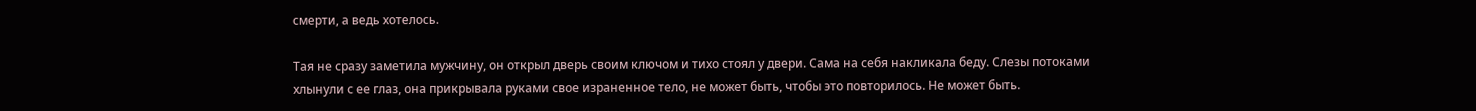смерти, а ведь хотелось.

Тая не сразу заметила мужчину, он открыл дверь своим ключом и тихо стоял у двери. Сама на себя накликала беду. Слезы потоками хлынули с ее глаз, она прикрывала руками свое израненное тело, не может быть, чтобы это повторилось. Не может быть.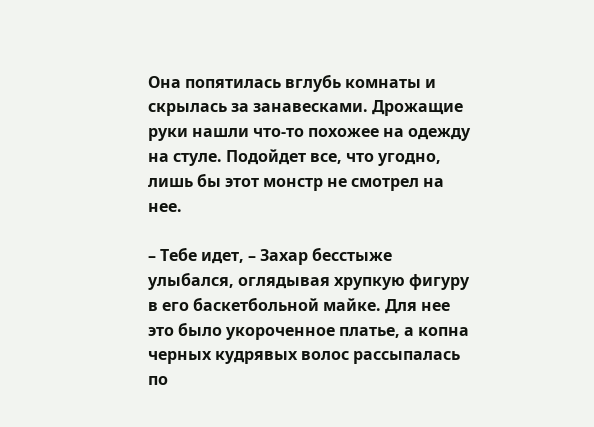Она попятилась вглубь комнаты и скрылась за занавесками. Дрожащие руки нашли что-то похожее на одежду на стуле. Подойдет все, что угодно, лишь бы этот монстр не смотрел на нее.

– Тебе идет, – Захар бесстыже улыбался, оглядывая хрупкую фигуру в его баскетбольной майке. Для нее это было укороченное платье, а копна черных кудрявых волос рассыпалась по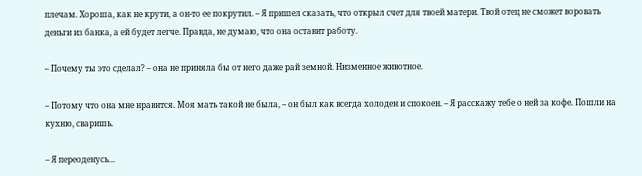плечам. Хороша, как не крути, а он-то ее покрутил. – Я пришел сказать, что открыл счет для твоей матери. Твой отец не сможет воровать деньги из банка, а ей будет легче. Правда, не думаю, что она оставит работу.

– Почему ты это сделал? – она не приняла бы от него даже рай земной. Низменное животное.

– Потому что она мне нравится. Моя мать такой не была, – он был как всегда холоден и спокоен. – Я расскажу тебе о ней за кофе. Пошли на кухню, сваришь.

– Я переоденусь…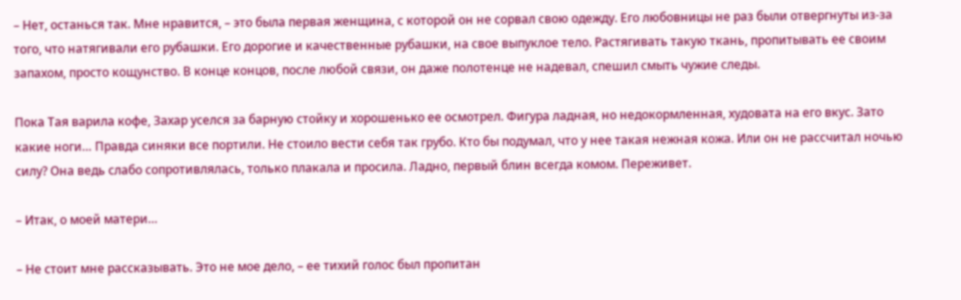– Нет, останься так. Мне нравится, – это была первая женщина, с которой он не сорвал свою одежду. Его любовницы не раз были отвергнуты из-за того, что натягивали его рубашки. Его дорогие и качественные рубашки, на свое выпуклое тело. Растягивать такую ткань, пропитывать ее своим запахом, просто кощунство. В конце концов, после любой связи, он даже полотенце не надевал, спешил смыть чужие следы.

Пока Тая варила кофе, Захар уселся за барную стойку и хорошенько ее осмотрел. Фигура ладная, но недокормленная, худовата на его вкус. Зато какие ноги… Правда синяки все портили. Не стоило вести себя так грубо. Кто бы подумал, что у нее такая нежная кожа. Или он не рассчитал ночью силу? Она ведь слабо сопротивлялась, только плакала и просила. Ладно, первый блин всегда комом. Переживет.

– Итак, о моей матери…

– Не стоит мне рассказывать. Это не мое дело, – ее тихий голос был пропитан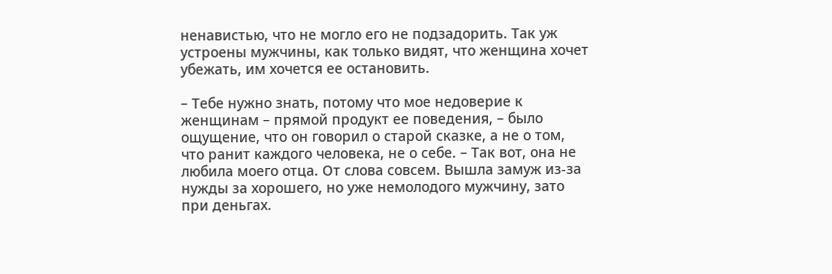ненавистью, что не могло его не подзадорить. Так уж устроены мужчины, как только видят, что женщина хочет убежать, им хочется ее остановить.

– Тебе нужно знать, потому что мое недоверие к женщинам – прямой продукт ее поведения, – было ощущение, что он говорил о старой сказке, а не о том, что ранит каждого человека, не о себе. – Так вот, она не любила моего отца. От слова совсем. Вышла замуж из-за нужды за хорошего, но уже немолодого мужчину, зато при деньгах.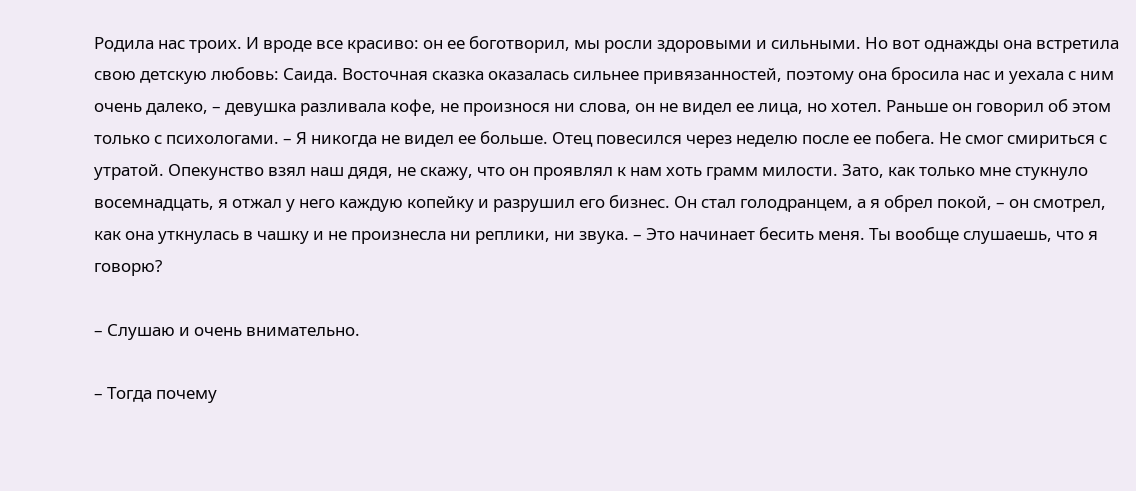Родила нас троих. И вроде все красиво: он ее боготворил, мы росли здоровыми и сильными. Но вот однажды она встретила свою детскую любовь: Саида. Восточная сказка оказалась сильнее привязанностей, поэтому она бросила нас и уехала с ним очень далеко, – девушка разливала кофе, не произнося ни слова, он не видел ее лица, но хотел. Раньше он говорил об этом только с психологами. – Я никогда не видел ее больше. Отец повесился через неделю после ее побега. Не смог смириться с утратой. Опекунство взял наш дядя, не скажу, что он проявлял к нам хоть грамм милости. Зато, как только мне стукнуло восемнадцать, я отжал у него каждую копейку и разрушил его бизнес. Он стал голодранцем, а я обрел покой, – он смотрел, как она уткнулась в чашку и не произнесла ни реплики, ни звука. – Это начинает бесить меня. Ты вообще слушаешь, что я говорю?

– Слушаю и очень внимательно.

– Тогда почему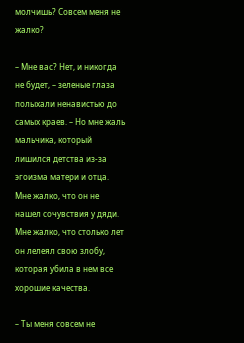молчишь? Совсем меня не жалко?

– Мне вас? Нет, и никогда не будет, – зеленые глаза полыхали ненавистью до самых краев. – Но мне жаль мальчика, который лишился детства из-за эгоизма матери и отца. Мне жалко, что он не нашел сочувствия у дяди. Мне жалко, что столько лет он лелеял свою злобу, которая убила в нем все хорошие качества.

– Ты меня совсем не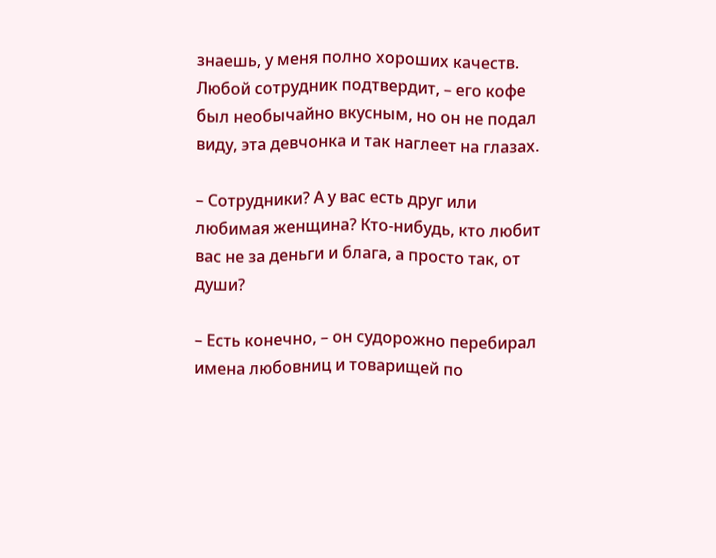знаешь, у меня полно хороших качеств. Любой сотрудник подтвердит, – его кофе был необычайно вкусным, но он не подал виду, эта девчонка и так наглеет на глазах.

– Сотрудники? А у вас есть друг или любимая женщина? Кто-нибудь, кто любит вас не за деньги и блага, а просто так, от души?

– Есть конечно, – он судорожно перебирал имена любовниц и товарищей по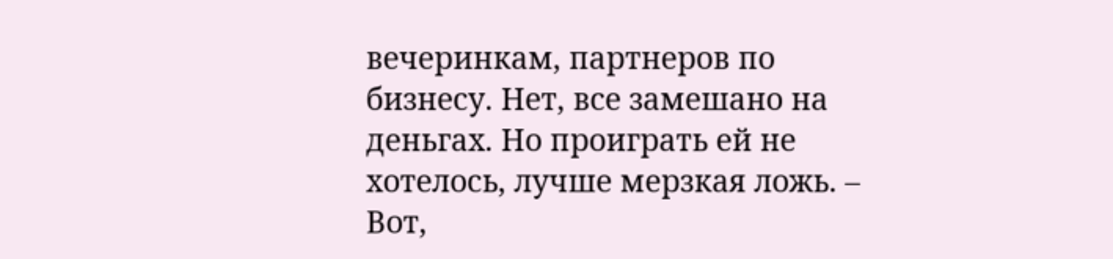вечеринкам, партнеров по бизнесу. Нет, все замешано на деньгах. Но проиграть ей не хотелось, лучше мерзкая ложь. – Вот,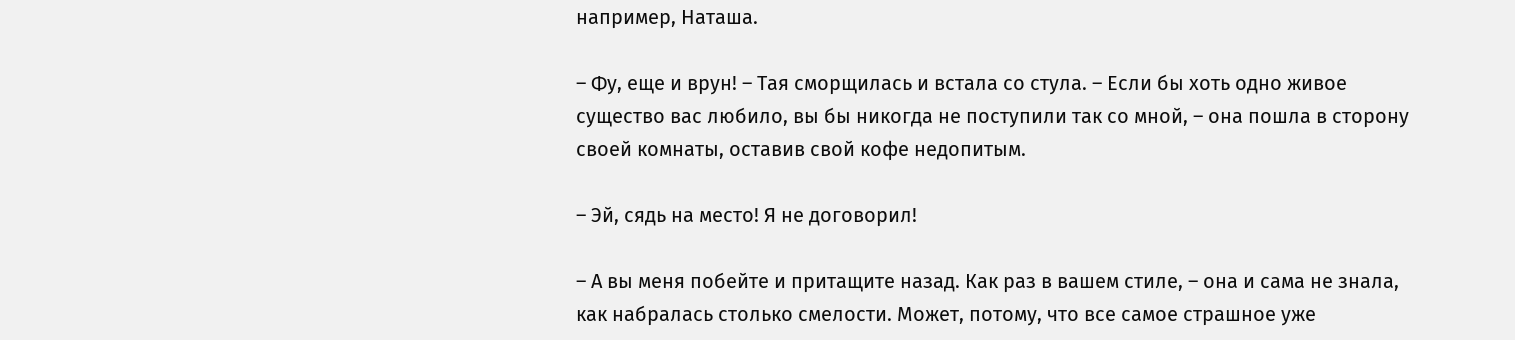например, Наташа.

– Фу, еще и врун! – Тая сморщилась и встала со стула. – Если бы хоть одно живое существо вас любило, вы бы никогда не поступили так со мной, – она пошла в сторону своей комнаты, оставив свой кофе недопитым.

– Эй, сядь на место! Я не договорил!

– А вы меня побейте и притащите назад. Как раз в вашем стиле, – она и сама не знала, как набралась столько смелости. Может, потому, что все самое страшное уже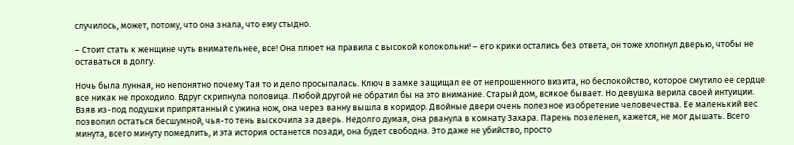случилось, может, потому, что она знала, что ему стыдно.

– Стоит стать к женщине чуть внимательнее, все! Она плюет на правила с высокой колокольни! – его крики остались без ответа, он тоже хлопнул дверью, чтобы не оставаться в долгу.

Ночь была лунная, но непонятно почему Тая то и дело просыпалась. Ключ в замке защищал ее от непрошенного визита, но беспокойство, которое смутило ее сердце все никак не проходило. Вдруг скрипнула половица. Любой другой не обратил бы на это внимание. Старый дом, всякое бывает. Но девушка верила своей интуиции. Взяв из-под подушки припрятанный с ужина нож, она через ванну вышла в коридор. Двойные двери очень полезное изобретение человечества. Ее маленький вес позволил остаться бесшумной, чья-то тень выскочила за дверь. Недолго думая, она рванула в комнату Захара. Парень позеленел, кажется, не мог дышать. Всего минута, всего минуту помедлить, и эта история останется позади, она будет свободна. Это даже не убийство, просто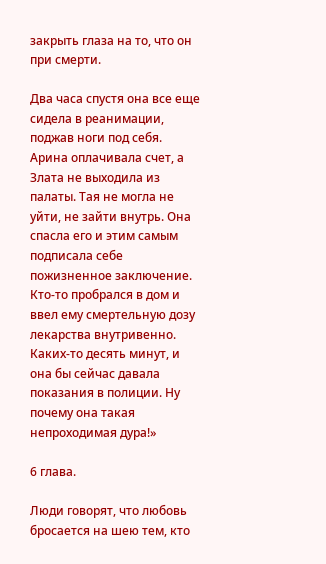закрыть глаза на то, что он при смерти.

Два часа спустя она все еще сидела в реанимации, поджав ноги под себя. Арина оплачивала счет, а Злата не выходила из палаты. Тая не могла не уйти, не зайти внутрь. Она спасла его и этим самым подписала себе пожизненное заключение. Кто-то пробрался в дом и ввел ему смертельную дозу лекарства внутривенно. Каких-то десять минут, и она бы сейчас давала показания в полиции. Ну почему она такая непроходимая дура!»

6 глава.

Люди говорят, что любовь бросается на шею тем, кто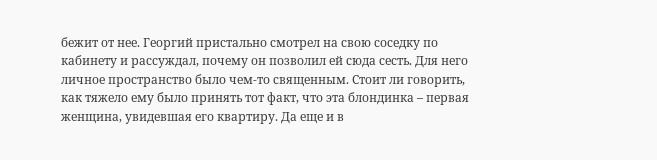бежит от нее. Георгий пристально смотрел на свою соседку по кабинету и рассуждал, почему он позволил ей сюда сесть. Для него личное пространство было чем-то священным. Стоит ли говорить, как тяжело ему было принять тот факт, что эта блондинка – первая женщина, увидевшая его квартиру. Да еще и в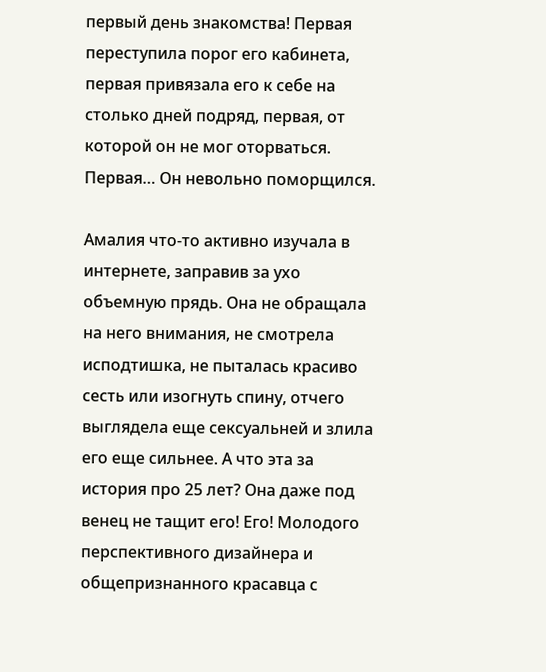первый день знакомства! Первая переступила порог его кабинета, первая привязала его к себе на столько дней подряд, первая, от которой он не мог оторваться. Первая… Он невольно поморщился.

Амалия что-то активно изучала в интернете, заправив за ухо объемную прядь. Она не обращала на него внимания, не смотрела исподтишка, не пыталась красиво сесть или изогнуть спину, отчего выглядела еще сексуальней и злила его еще сильнее. А что эта за история про 25 лет? Она даже под венец не тащит его! Его! Молодого перспективного дизайнера и общепризнанного красавца с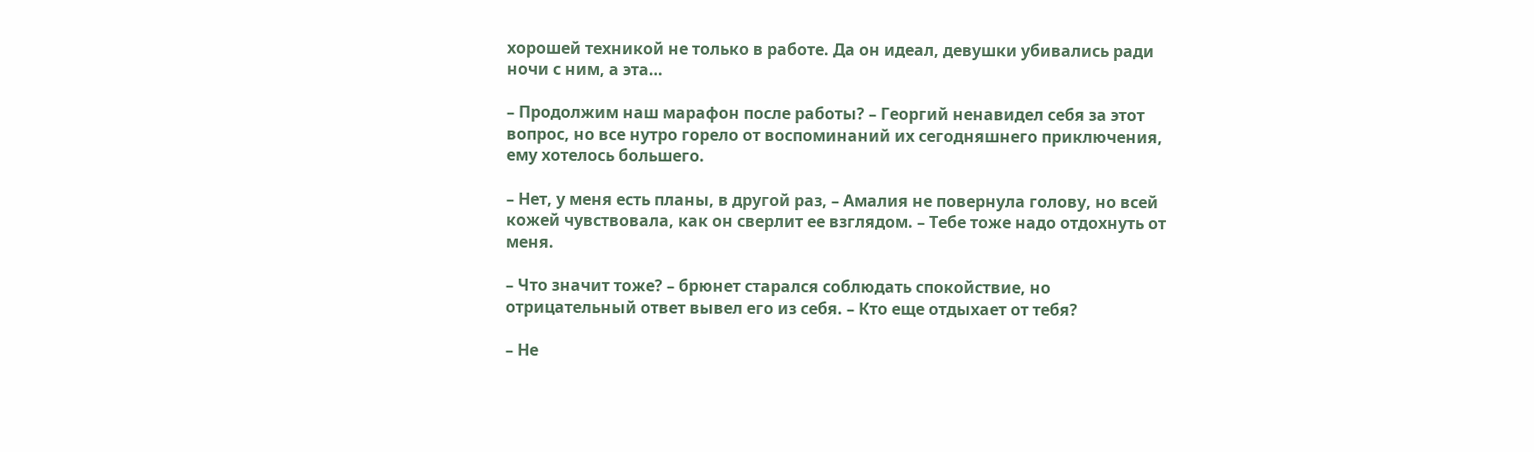хорошей техникой не только в работе. Да он идеал, девушки убивались ради ночи с ним, а эта…

– Продолжим наш марафон после работы? – Георгий ненавидел себя за этот вопрос, но все нутро горело от воспоминаний их сегодняшнего приключения, ему хотелось большего.

– Нет, у меня есть планы, в другой раз, – Амалия не повернула голову, но всей кожей чувствовала, как он сверлит ее взглядом. – Тебе тоже надо отдохнуть от меня.

– Что значит тоже? – брюнет старался соблюдать спокойствие, но отрицательный ответ вывел его из себя. – Кто еще отдыхает от тебя?

– Не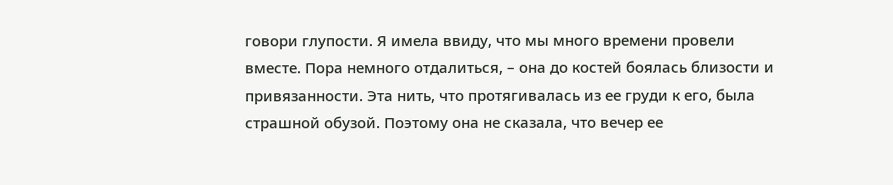говори глупости. Я имела ввиду, что мы много времени провели вместе. Пора немного отдалиться, – она до костей боялась близости и привязанности. Эта нить, что протягивалась из ее груди к его, была страшной обузой. Поэтому она не сказала, что вечер ее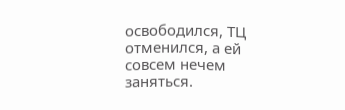освободился, ТЦ отменился, а ей совсем нечем заняться.